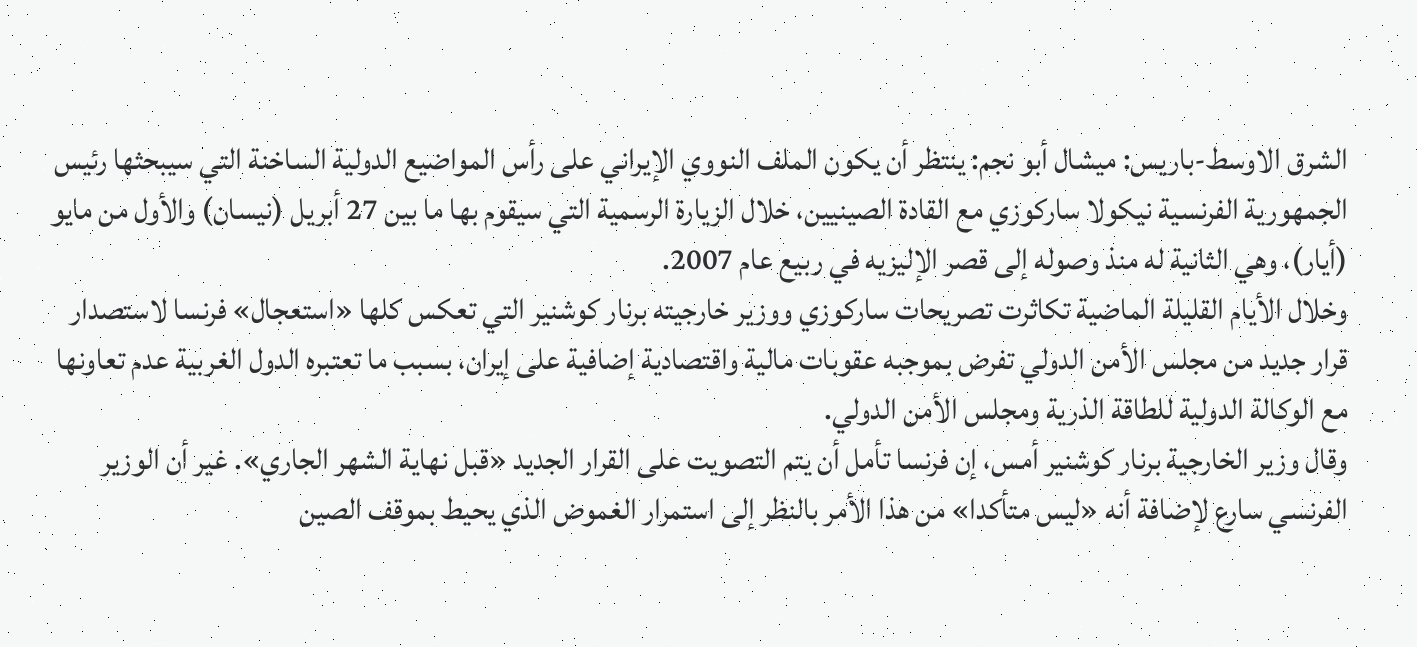الشرق الاوسط-باريس: ميشال أبو نجم: ينتظر أن يكون الملف النووي الإيراني على رأس المواضيع الدولية الساخنة التي سيبحثها رئيس الجمهورية الفرنسية نيكولا ساركوزي مع القادة الصينيين، خلال الزيارة الرسمية التي سيقوم بها ما بين 27 أبريل (نيسان) والأول من مايو (أيار)، وهي الثانية له منذ وصوله إلى قصر الإليزيه في ربيع عام 2007.
وخلال الأيام القليلة الماضية تكاثرت تصريحات ساركوزي ووزير خارجيته برنار كوشنير التي تعكس كلها «استعجال» فرنسا لاستصدار قرار جديد من مجلس الأمن الدولي تفرض بموجبه عقوبات مالية واقتصادية إضافية على إيران، بسبب ما تعتبره الدول الغربية عدم تعاونها مع الوكالة الدولية للطاقة الذرية ومجلس الأمن الدولي.
وقال وزير الخارجية برنار كوشنير أمس، إن فرنسا تأمل أن يتم التصويت على القرار الجديد «قبل نهاية الشهر الجاري». غير أن الوزير الفرنسي سارع لإضافة أنه «ليس متأكدا» من هذا الأمر بالنظر إلى استمرار الغموض الذي يحيط بموقف الصين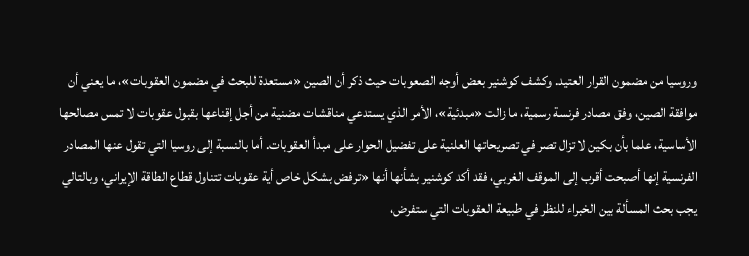وروسيا من مضمون القرار العتيد. وكشف كوشنير بعض أوجه الصعوبات حيث ذكر أن الصين «مستعدة للبحث في مضمون العقوبات»، ما يعني أن موافقة الصين، وفق مصادر فرنسة رسمية، ما زالت «مبدئية»، الأمر الذي يستدعي مناقشات مضنية من أجل إقناعها بقبول عقوبات لا تمس مصالحها الأساسية، علما بأن بكين لا تزال تصر في تصريحاتها العلنية على تفضيل الحوار على مبدأ العقوبات. أما بالنسبة إلى روسيا التي تقول عنها المصادر الفرنسية إنها أصبحت أقرب إلى الموقف الغربي، فقد أكد كوشنير بشأنها أنها «ترفض بشكل خاص أية عقوبات تتناول قطاع الطاقة الإيراني، وبالتالي يجب بحث المسألة بين الخبراء للنظر في طبيعة العقوبات التي ستفرض،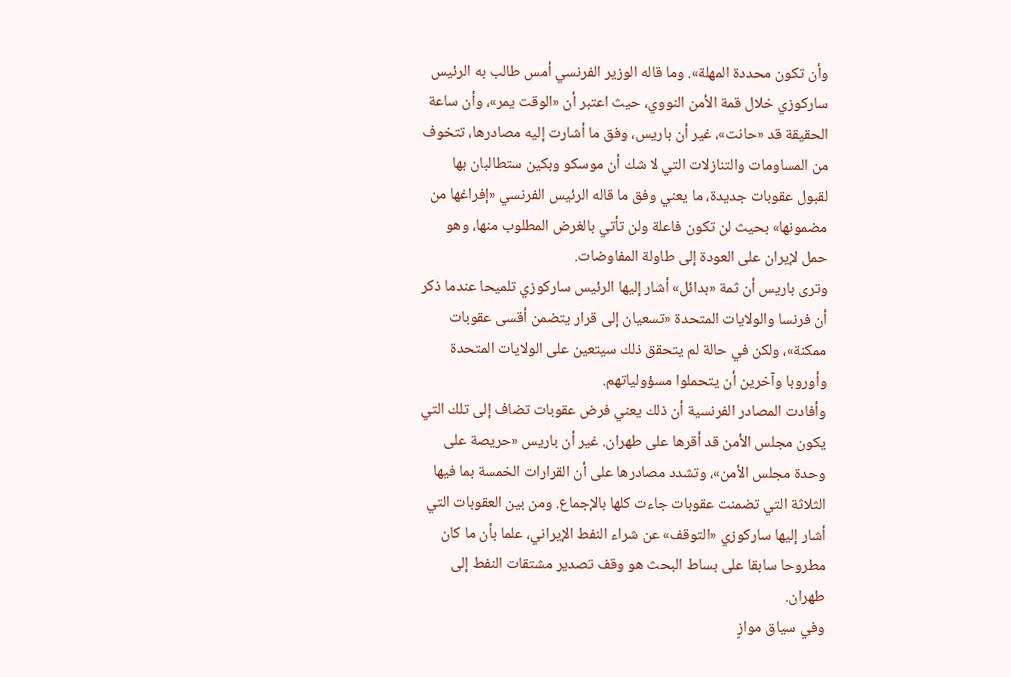وأن تكون محددة المهلة». وما قاله الوزير الفرنسي أمس طالب به الرئيس ساركوزي خلال قمة الأمن النووي، حيث اعتبر أن «الوقت يمر»، وأن ساعة الحقيقة قد «حانت»، غير أن باريس، وفق ما أشارت إليه مصادرها، تتخوف من المساومات والتنازلات التي لا شك أن موسكو وبكين ستطالبان بها لقبول عقوبات جديدة، ما يعني وفق ما قاله الرئيس الفرنسي «إفراغها من مضمونها» بحيث لن تكون فاعلة ولن تأتي بالغرض المطلوب منها، وهو حمل لإيران على العودة إلى طاولة المفاوضات.
وترى باريس أن ثمة «بدائل» أشار إليها الرئيس ساركوزي تلميحا عندما ذكر أن فرنسا والولايات المتحدة «تسعيان إلى قرار يتضمن أقسى عقوبات ممكنة»، ولكن في حالة لم يتحقق ذلك سيتعين على الولايات المتحدة وأوروبا وآخرين أن يتحملوا مسؤولياتهم.
وأفادت المصادر الفرنسية أن ذلك يعني فرض عقوبات تضاف إلى تلك التي يكون مجلس الأمن قد أقرها على طهران. غير أن باريس «حريصة على وحدة مجلس الأمن»، وتشدد مصادرها على أن القرارات الخمسة بما فيها الثلاثة التي تضمنت عقوبات جاءت كلها بالإجماع. ومن بين العقوبات التي أشار إليها ساركوزي «التوقف» عن شراء النفط الإيراني، علما بأن ما كان مطروحا سابقا على بساط البحث هو وقف تصدير مشتقات النفط إلى طهران.
وفي سياق موازٍ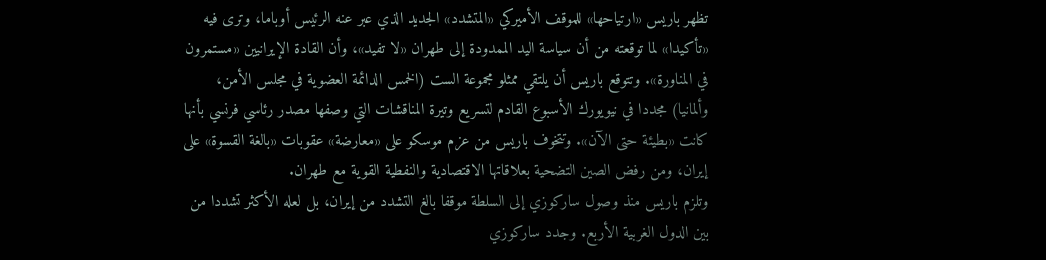تظهر باريس «ارتياحها» للموقف الأميركي «المتشدد» الجديد الذي عبر عنه الرئيس أوباما، وترى فيه «تأكيدا» لما توقعته من أن سياسة اليد الممدودة إلى طهران «لا تفيد»، وأن القادة الإيرانيين «مستمرون في المناورة». وتتوقع باريس أن يلتقي ممثلو مجموعة الست (الخمس الدائمة العضوية في مجلس الأمن، وألمانيا) مجددا في نيويورك الأسبوع القادم لتسريع وتيرة المناقشات التي وصفها مصدر رئاسي فرنسي بأنها كانت «بطيئة حتى الآن». وتتخوف باريس من عزم موسكو على «معارضة» عقوبات «بالغة القسوة» على إيران، ومن رفض الصين التضحية بعلاقاتها الاقتصادية والنفطية القوية مع طهران.
وتلزم باريس منذ وصول ساركوزي إلى السلطة موقفا بالغ التشدد من إيران، بل لعله الأكثر تشددا من بين الدول الغربية الأربع. وجدد ساركوزي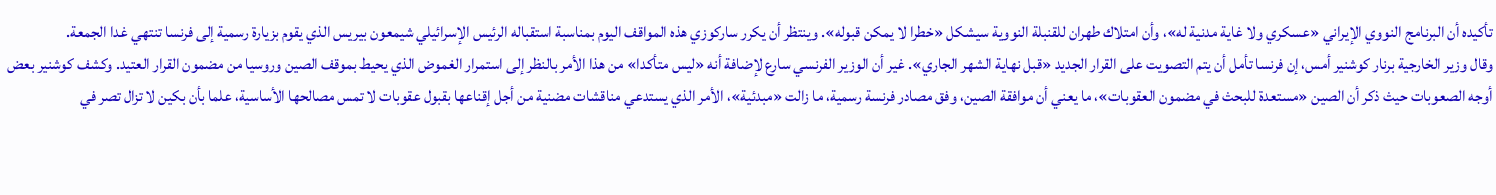تأكيده أن البرنامج النووي الإيراني «عسكري ولا غاية مدنية له»، وأن امتلاك طهران للقنبلة النووية سيشكل «خطرا لا يمكن قبوله». وينتظر أن يكرر ساركوزي هذه المواقف اليوم بمناسبة استقباله الرئيس الإسرائيلي شيمعون بيريس الذي يقوم بزيارة رسمية إلى فرنسا تنتهي غدا الجمعة.
وقال وزير الخارجية برنار كوشنير أمس، إن فرنسا تأمل أن يتم التصويت على القرار الجديد «قبل نهاية الشهر الجاري». غير أن الوزير الفرنسي سارع لإضافة أنه «ليس متأكدا» من هذا الأمر بالنظر إلى استمرار الغموض الذي يحيط بموقف الصين وروسيا من مضمون القرار العتيد. وكشف كوشنير بعض أوجه الصعوبات حيث ذكر أن الصين «مستعدة للبحث في مضمون العقوبات»، ما يعني أن موافقة الصين، وفق مصادر فرنسة رسمية، ما زالت «مبدئية»، الأمر الذي يستدعي مناقشات مضنية من أجل إقناعها بقبول عقوبات لا تمس مصالحها الأساسية، علما بأن بكين لا تزال تصر في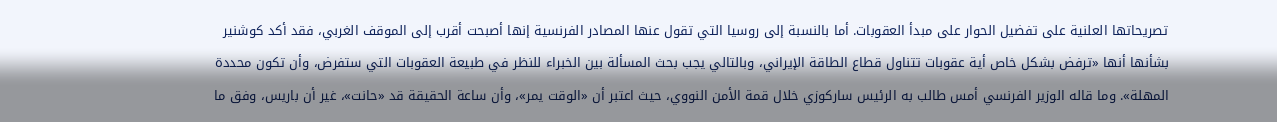تصريحاتها العلنية على تفضيل الحوار على مبدأ العقوبات. أما بالنسبة إلى روسيا التي تقول عنها المصادر الفرنسية إنها أصبحت أقرب إلى الموقف الغربي، فقد أكد كوشنير بشأنها أنها «ترفض بشكل خاص أية عقوبات تتناول قطاع الطاقة الإيراني، وبالتالي يجب بحث المسألة بين الخبراء للنظر في طبيعة العقوبات التي ستفرض، وأن تكون محددة المهلة». وما قاله الوزير الفرنسي أمس طالب به الرئيس ساركوزي خلال قمة الأمن النووي، حيث اعتبر أن «الوقت يمر»، وأن ساعة الحقيقة قد «حانت»، غير أن باريس، وفق ما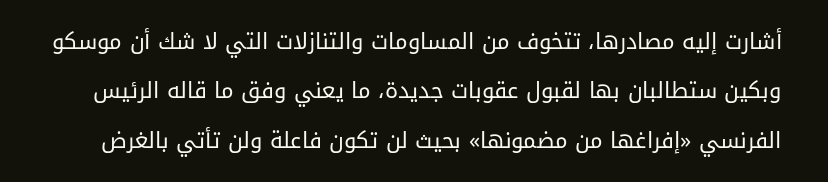أشارت إليه مصادرها، تتخوف من المساومات والتنازلات التي لا شك أن موسكو وبكين ستطالبان بها لقبول عقوبات جديدة، ما يعني وفق ما قاله الرئيس الفرنسي «إفراغها من مضمونها» بحيث لن تكون فاعلة ولن تأتي بالغرض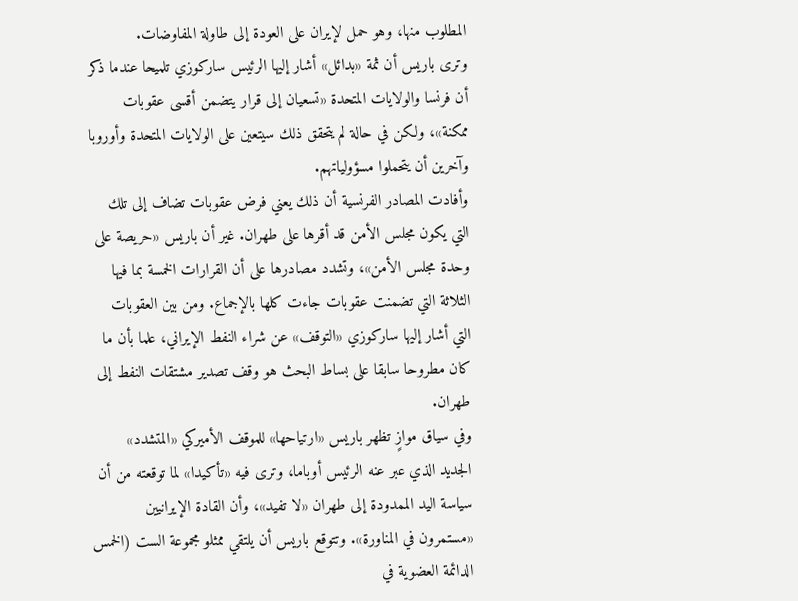المطلوب منها، وهو حمل لإيران على العودة إلى طاولة المفاوضات.
وترى باريس أن ثمة «بدائل» أشار إليها الرئيس ساركوزي تلميحا عندما ذكر أن فرنسا والولايات المتحدة «تسعيان إلى قرار يتضمن أقسى عقوبات ممكنة»، ولكن في حالة لم يتحقق ذلك سيتعين على الولايات المتحدة وأوروبا وآخرين أن يتحملوا مسؤولياتهم.
وأفادت المصادر الفرنسية أن ذلك يعني فرض عقوبات تضاف إلى تلك التي يكون مجلس الأمن قد أقرها على طهران. غير أن باريس «حريصة على وحدة مجلس الأمن»، وتشدد مصادرها على أن القرارات الخمسة بما فيها الثلاثة التي تضمنت عقوبات جاءت كلها بالإجماع. ومن بين العقوبات التي أشار إليها ساركوزي «التوقف» عن شراء النفط الإيراني، علما بأن ما كان مطروحا سابقا على بساط البحث هو وقف تصدير مشتقات النفط إلى طهران.
وفي سياق موازٍ تظهر باريس «ارتياحها» للموقف الأميركي «المتشدد» الجديد الذي عبر عنه الرئيس أوباما، وترى فيه «تأكيدا» لما توقعته من أن سياسة اليد الممدودة إلى طهران «لا تفيد»، وأن القادة الإيرانيين «مستمرون في المناورة». وتتوقع باريس أن يلتقي ممثلو مجموعة الست (الخمس الدائمة العضوية في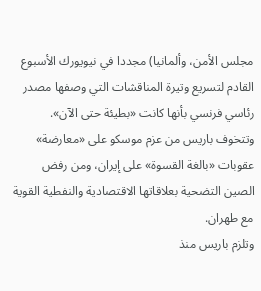مجلس الأمن، وألمانيا) مجددا في نيويورك الأسبوع القادم لتسريع وتيرة المناقشات التي وصفها مصدر رئاسي فرنسي بأنها كانت «بطيئة حتى الآن». وتتخوف باريس من عزم موسكو على «معارضة» عقوبات «بالغة القسوة» على إيران، ومن رفض الصين التضحية بعلاقاتها الاقتصادية والنفطية القوية مع طهران.
وتلزم باريس منذ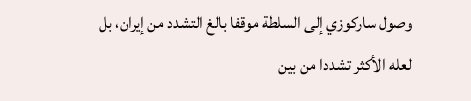وصول ساركوزي إلى السلطة موقفا بالغ التشدد من إيران، بل لعله الأكثر تشددا من بين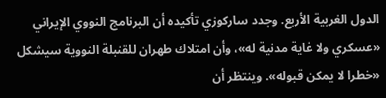الدول الغربية الأربع. وجدد ساركوزي تأكيده أن البرنامج النووي الإيراني «عسكري ولا غاية مدنية له»، وأن امتلاك طهران للقنبلة النووية سيشكل «خطرا لا يمكن قبوله». وينتظر أن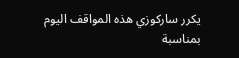يكرر ساركوزي هذه المواقف اليوم بمناسبة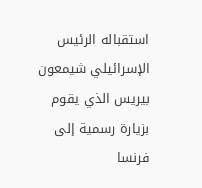استقباله الرئيس الإسرائيلي شيمعون بيريس الذي يقوم بزيارة رسمية إلى فرنسا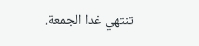تنتهي غدا الجمعة.